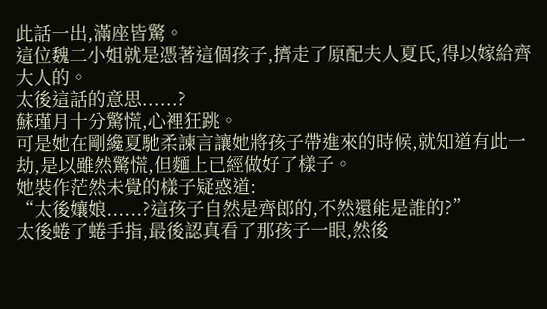此話一出,滿座皆驚。
這位魏二小姐就是憑著這個孩子,擠走了原配夫人夏氏,得以嫁給齊大人的。
太後這話的意思......?
蘇瑾月十分驚慌,心裡狂跳。
可是她在剛纔夏馳柔諫言讓她將孩子帶進來的時候,就知道有此一劫,是以雖然驚慌,但麵上已經做好了樣子。
她裝作茫然未覺的樣子疑惑道:
“太後孃娘......?這孩子自然是齊郎的,不然還能是誰的?”
太後蜷了蜷手指,最後認真看了那孩子一眼,然後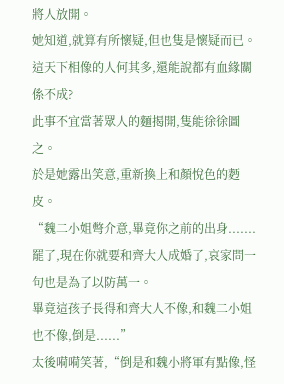將人放開。
她知道,就算有所懷疑,但也隻是懷疑而已。
這天下相像的人何其多,還能說都有血緣關係不成?
此事不宜當著眾人的麵揭開,隻能徐徐圖之。
於是她露出笑意,重新換上和顏悅色的麪皮。
“魏二小姐彆介意,畢竟你之前的出身.......罷了,現在你就要和齊大人成婚了,哀家問一句也是為了以防萬一。
畢竟這孩子長得和齊大人不像,和魏二小姐也不像,倒是......”
太後嗬嗬笑著,“倒是和魏小將軍有點像,怪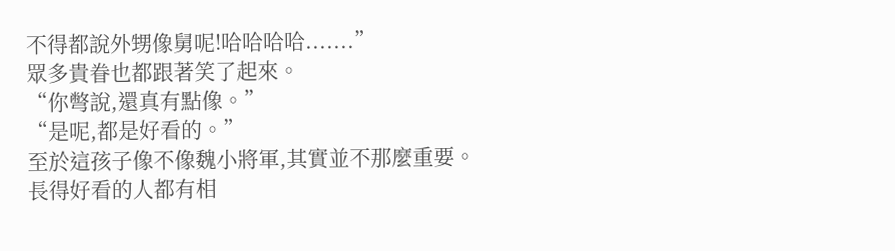不得都說外甥像舅呢!哈哈哈哈.......”
眾多貴眷也都跟著笑了起來。
“你彆說,還真有點像。”
“是呢,都是好看的。”
至於這孩子像不像魏小將軍,其實並不那麼重要。
長得好看的人都有相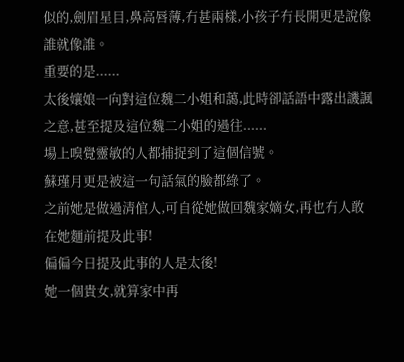似的,劍眉星目,鼻高唇薄,冇甚兩樣,小孩子冇長開更是說像誰就像誰。
重要的是......
太後孃娘一向對這位魏二小姐和藹,此時卻話語中露出譏諷之意,甚至提及這位魏二小姐的過往......
場上嗅覺靈敏的人都捕捉到了這個信號。
蘇瑾月更是被這一句話氣的臉都綠了。
之前她是做過清倌人,可自從她做回魏家嫡女,再也冇人敢在她麵前提及此事!
偏偏今日提及此事的人是太後!
她一個貴女,就算家中再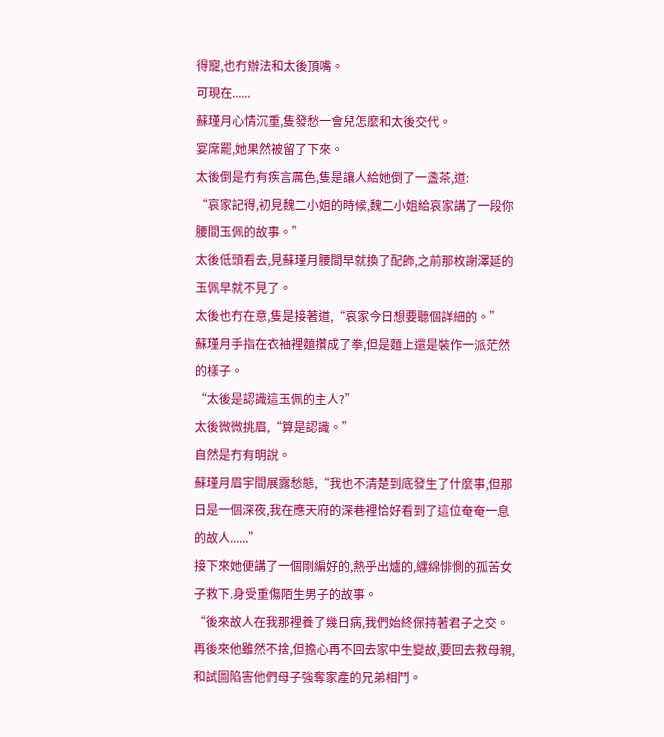得寵,也冇辦法和太後頂嘴。
可現在......
蘇瑾月心情沉重,隻發愁一會兒怎麼和太後交代。
宴席罷,她果然被留了下來。
太後倒是冇有疾言厲色,隻是讓人給她倒了一盞茶,道:
“哀家記得,初見魏二小姐的時候,魏二小姐給哀家講了一段你腰間玉佩的故事。”
太後低頭看去,見蘇瑾月腰間早就換了配飾,之前那枚謝澤延的玉佩早就不見了。
太後也冇在意,隻是接著道,“哀家今日想要聽個詳細的。”
蘇瑾月手指在衣袖裡麵攢成了拳,但是麵上還是裝作一派茫然的樣子。
“太後是認識這玉佩的主人?”
太後微微挑眉,“算是認識。”
自然是冇有明說。
蘇瑾月眉宇間展露愁態,“我也不清楚到底發生了什麼事,但那日是一個深夜,我在應天府的深巷裡恰好看到了這位奄奄一息的故人......”
接下來她便講了一個剛編好的,熱乎出爐的,纏綿悱惻的孤苦女子救下.身受重傷陌生男子的故事。
“後來故人在我那裡養了幾日病,我們始終保持著君子之交。
再後來他雖然不捨,但擔心再不回去家中生變故,要回去救母親,和試圖陷害他們母子強奪家產的兄弟相鬥。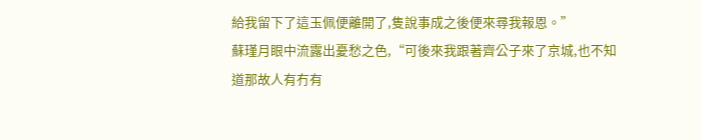給我留下了這玉佩便離開了,隻說事成之後便來尋我報恩。”
蘇瑾月眼中流露出憂愁之色,“可後來我跟著齊公子來了京城,也不知道那故人有冇有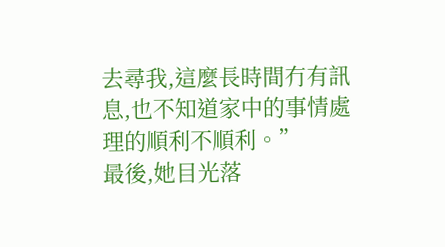去尋我,這麼長時間冇有訊息,也不知道家中的事情處理的順利不順利。”
最後,她目光落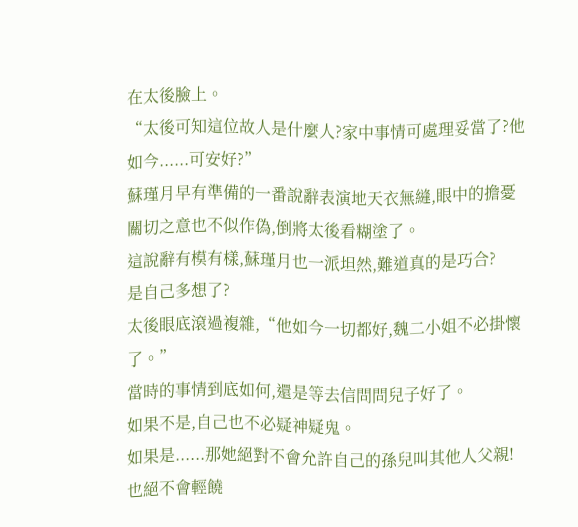在太後臉上。
“太後可知這位故人是什麼人?家中事情可處理妥當了?他如今......可安好?”
蘇瑾月早有準備的一番說辭表演地天衣無縫,眼中的擔憂關切之意也不似作偽,倒將太後看糊塗了。
這說辭有模有樣,蘇瑾月也一派坦然,難道真的是巧合?
是自己多想了?
太後眼底滾過複雜,“他如今一切都好,魏二小姐不必掛懷了。”
當時的事情到底如何,還是等去信問問兒子好了。
如果不是,自己也不必疑神疑鬼。
如果是......那她絕對不會允許自己的孫兒叫其他人父親!
也絕不會輕饒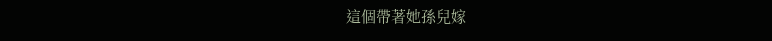這個帶著她孫兒嫁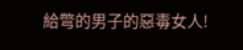給彆的男子的惡毒女人!